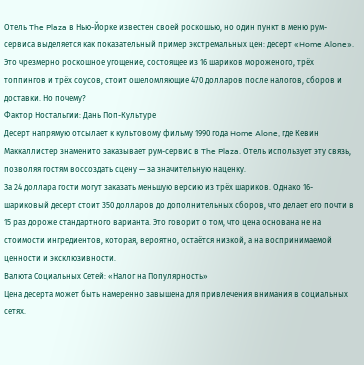Отель The Plaza в Нью-Йорке известен своей роскошью, но один пункт в меню рум-сервиса выделяется как показательный пример экстремальных цен: десерт «Home Alone». Это чрезмерно роскошное угощение, состоящее из 16 шариков мороженого, трёх топпингов и трёх соусов, стоит ошеломляющие 470 долларов после налогов, сборов и доставки. Но почему?
Фактор Ностальгии: Дань Поп-Культуре
Десерт напрямую отсылает к культовому фильму 1990 года Home Alone, где Кевин Маккаллистер знаменито заказывает рум-сервис в The Plaza. Отель использует эту связь, позволяя гостям воссоздать сцену — за значительную наценку.
За 24 доллара гости могут заказать меньшую версию из трёх шариков. Однако 16-шариковый десерт стоит 350 долларов до дополнительных сборов, что делает его почти в 15 раз дороже стандартного варианта. Это говорит о том, что цена основана не на стоимости ингредиентов, которая, вероятно, остаётся низкой, а на воспринимаемой ценности и эксклюзивности.
Валюта Социальных Сетей: «Налог на Популярность»
Цена десерта может быть намеренно завышена для привлечения внимания в социальных сетях.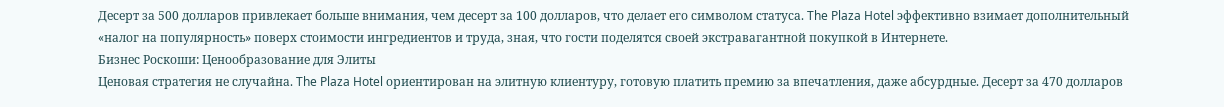Десерт за 500 долларов привлекает больше внимания, чем десерт за 100 долларов, что делает его символом статуса. The Plaza Hotel эффективно взимает дополнительный «налог на популярность» поверх стоимости ингредиентов и труда, зная, что гости поделятся своей экстравагантной покупкой в Интернете.
Бизнес Роскоши: Ценообразование для Элиты
Ценовая стратегия не случайна. The Plaza Hotel ориентирован на элитную клиентуру, готовую платить премию за впечатления, даже абсурдные. Десерт за 470 долларов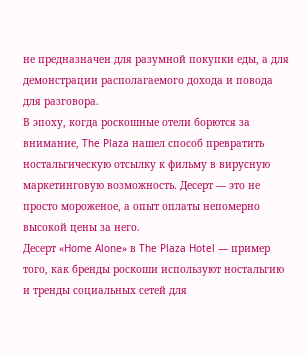не предназначен для разумной покупки еды, а для демонстрации располагаемого дохода и повода для разговора.
В эпоху, когда роскошные отели борются за внимание, The Plaza нашел способ превратить ностальгическую отсылку к фильму в вирусную маркетинговую возможность. Десерт — это не просто мороженое, а опыт оплаты непомерно высокой цены за него.
Десерт «Home Alone» в The Plaza Hotel — пример того, как бренды роскоши используют ностальгию и тренды социальных сетей для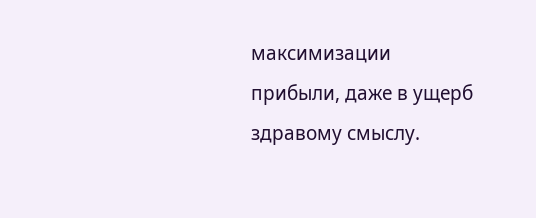максимизации прибыли, даже в ущерб здравому смыслу.